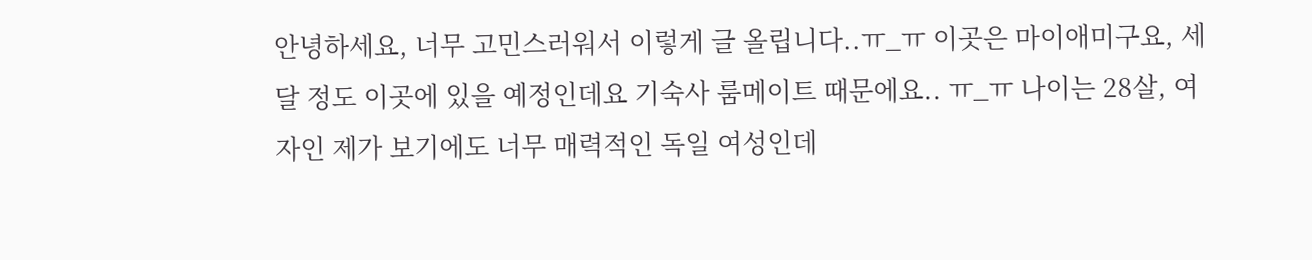안녕하세요, 너무 고민스러워서 이렇게 글 올립니다..ㅠ_ㅠ 이곳은 마이애미구요, 세달 정도 이곳에 있을 예정인데요 기숙사 룸메이트 때문에요.. ㅠ_ㅠ 나이는 28살, 여자인 제가 보기에도 너무 매력적인 독일 여성인데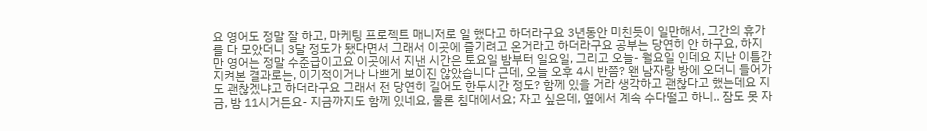요 영어도 정말 잘 하고, 마케팅 프로젝트 매니저로 일 했다고 하더라구요 3년동안 미친듯이 일만해서, 그간의 휴가를 다 모았더니 3달 정도가 됐다면서 그래서 이곳에 즐기려고 온거라고 하더라구요 공부는 당연히 안 하구요, 하지만 영어는 정말 수준급이고요 이곳에서 지낸 시간은 토요일 밤부터 일요일, 그리고 오늘- 월요일 인데요 지난 이틀간 지켜본 결과로는, 이기적이거나 나쁘게 보이진 않았습니다 근데, 오늘 오후 4시 반쯤? 왠 남자랑 방에 오더니 들어가도 괜찮겠냐고 하더라구요 그래서 전 당연히 길어도 한두시간 정도? 함께 있을 거라 생각하고 괜찮다고 했는데요 지금, 밤 11시거든요- 지금까지도 함께 있네요, 물론 침대에서요; 자고 싶은데, 옆에서 계속 수다떨고 하니.. 잠도 못 자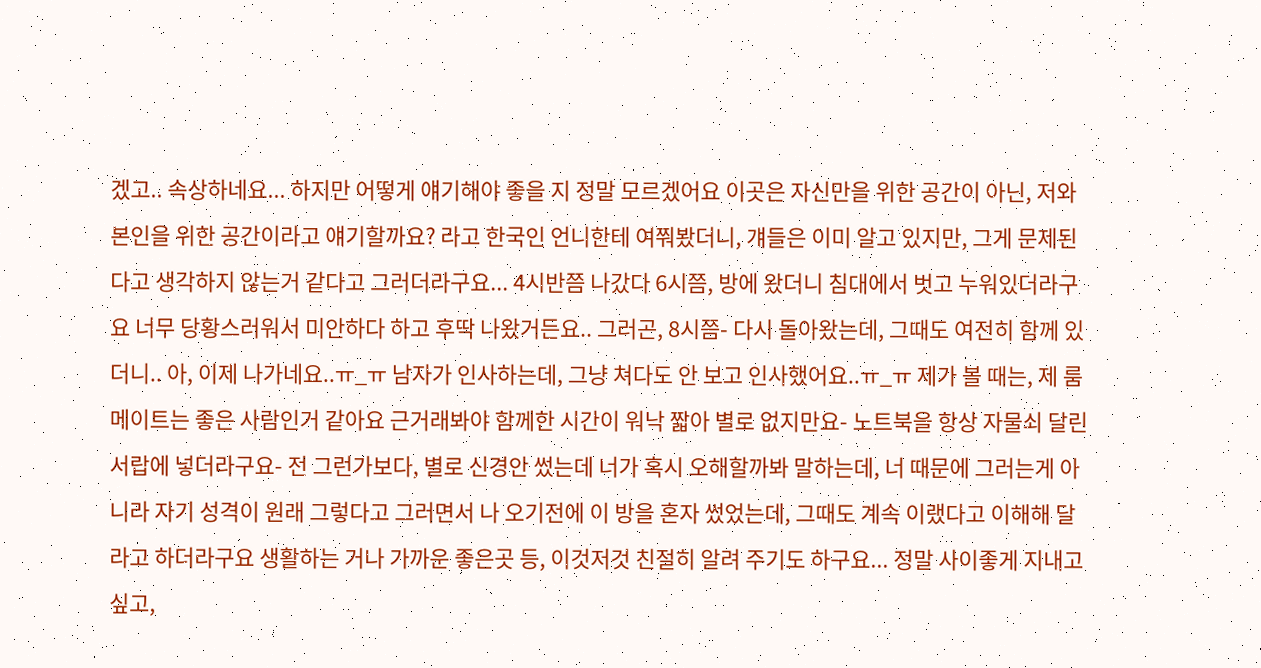겠고.. 속상하네요... 하지만 어떻게 얘기해야 좋을 지 정말 모르겠어요 이곳은 자신만을 위한 공간이 아닌, 저와 본인을 위한 공간이라고 얘기할까요? 라고 한국인 언니한테 여쭤봤더니, 걔들은 이미 알고 있지만, 그게 문제된다고 생각하지 않는거 같다고 그러더라구요... 4시반쯤 나갔다 6시쯤, 방에 왔더니 침대에서 벗고 누워있더라구요 너무 당황스러워서 미안하다 하고 후딱 나왔거든요.. 그러곤, 8시쯤- 다시 돌아왔는데, 그때도 여전히 함께 있더니.. 아, 이제 나가네요..ㅠ_ㅠ 남자가 인사하는데, 그냥 쳐다도 안 보고 인사했어요..ㅠ_ㅠ 제가 볼 때는, 제 룸메이트는 좋은 사람인거 같아요 근거래봐야 함께한 시간이 워낙 짧아 별로 없지만요- 노트북을 항상 자물쇠 달린 서랍에 넣더라구요- 전 그런가보다, 별로 신경안 썼는데 너가 혹시 오해할까봐 말하는데, 너 때문에 그러는게 아니라 자기 성격이 원래 그렇다고 그러면서 나 오기전에 이 방을 혼자 썼었는데, 그때도 계속 이랬다고 이해해 달라고 하더라구요 생활하는 거나 가까운 좋은곳 등, 이것저것 친절히 알려 주기도 하구요... 정말 사이좋게 지내고 싶고,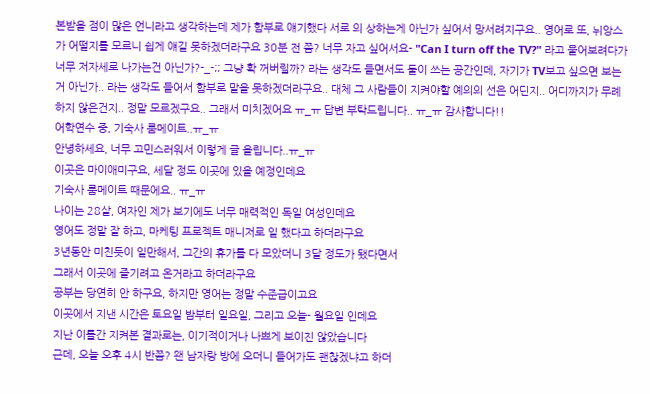본받을 점이 많은 언니라고 생각하는데 제가 함부로 얘기했다 서로 의 상하는게 아닌가 싶어서 망서려지구요.. 영어로 또, 뉘앙스가 어떨지를 모르니 쉽게 얘길 못하겠더라구요 30분 전 쯤? 너무 자고 싶어서요- "Can I turn off the TV?" 라고 물어보려다가 너무 저자세로 나가는건 아닌가?-_-;; 그냥 확 꺼버릴까? 라는 생각도 들면서도 둘이 쓰는 공간인데, 자기가 TV보고 싶으면 보는거 아닌가.. 라는 생각도 들어서 함부로 말을 못하겠더라구요.. 대체 그 사람들이 지켜야할 예의의 선은 어딘지.. 어디까지가 무례하지 않은건지.. 정말 모르겠구요.. 그래서 미치겠어요 ㅠ_ㅠ 답변 부탁드립니다.. ㅠ_ㅠ 감사합니다!!
어학연수 중, 기숙사 룸메이트..ㅠ_ㅠ
안녕하세요, 너무 고민스러워서 이렇게 글 올립니다..ㅠ_ㅠ
이곳은 마이애미구요, 세달 정도 이곳에 있을 예정인데요
기숙사 룸메이트 때문에요.. ㅠ_ㅠ
나이는 28살, 여자인 제가 보기에도 너무 매력적인 독일 여성인데요
영어도 정말 잘 하고, 마케팅 프로젝트 매니저로 일 했다고 하더라구요
3년동안 미친듯이 일만해서, 그간의 휴가를 다 모았더니 3달 정도가 됐다면서
그래서 이곳에 즐기려고 온거라고 하더라구요
공부는 당연히 안 하구요, 하지만 영어는 정말 수준급이고요
이곳에서 지낸 시간은 토요일 밤부터 일요일, 그리고 오늘- 월요일 인데요
지난 이틀간 지켜본 결과로는, 이기적이거나 나쁘게 보이진 않았습니다
근데, 오늘 오후 4시 반쯤? 왠 남자랑 방에 오더니 들어가도 괜찮겠냐고 하더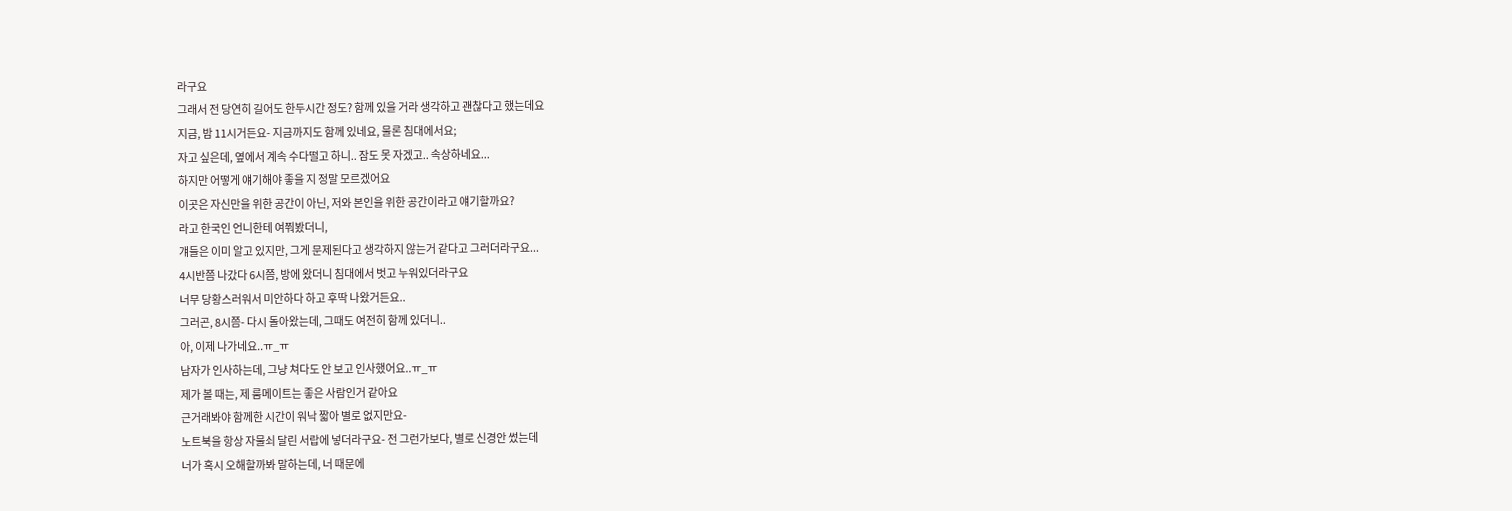라구요
그래서 전 당연히 길어도 한두시간 정도? 함께 있을 거라 생각하고 괜찮다고 했는데요
지금, 밤 11시거든요- 지금까지도 함께 있네요, 물론 침대에서요;
자고 싶은데, 옆에서 계속 수다떨고 하니.. 잠도 못 자겠고.. 속상하네요...
하지만 어떻게 얘기해야 좋을 지 정말 모르겠어요
이곳은 자신만을 위한 공간이 아닌, 저와 본인을 위한 공간이라고 얘기할까요?
라고 한국인 언니한테 여쭤봤더니,
걔들은 이미 알고 있지만, 그게 문제된다고 생각하지 않는거 같다고 그러더라구요...
4시반쯤 나갔다 6시쯤, 방에 왔더니 침대에서 벗고 누워있더라구요
너무 당황스러워서 미안하다 하고 후딱 나왔거든요..
그러곤, 8시쯤- 다시 돌아왔는데, 그때도 여전히 함께 있더니..
아, 이제 나가네요..ㅠ_ㅠ
남자가 인사하는데, 그냥 쳐다도 안 보고 인사했어요..ㅠ_ㅠ
제가 볼 때는, 제 룸메이트는 좋은 사람인거 같아요
근거래봐야 함께한 시간이 워낙 짧아 별로 없지만요-
노트북을 항상 자물쇠 달린 서랍에 넣더라구요- 전 그런가보다, 별로 신경안 썼는데
너가 혹시 오해할까봐 말하는데, 너 때문에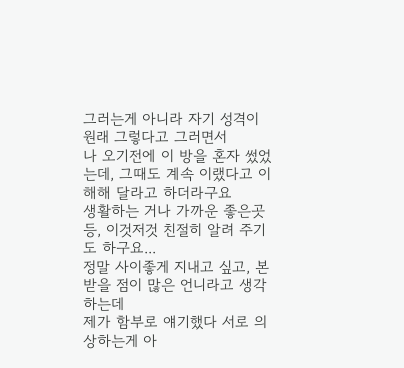그러는게 아니라 자기 성격이 원래 그렇다고 그러면서
나 오기전에 이 방을 혼자 썼었는데, 그때도 계속 이랬다고 이해해 달라고 하더라구요
생활하는 거나 가까운 좋은곳 등, 이것저것 친절히 알려 주기도 하구요...
정말 사이좋게 지내고 싶고, 본받을 점이 많은 언니라고 생각하는데
제가 함부로 얘기했다 서로 의 상하는게 아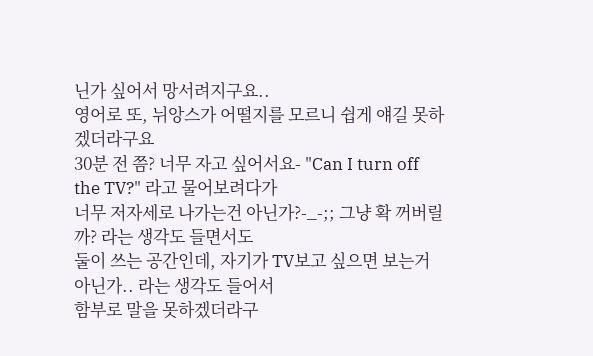닌가 싶어서 망서려지구요..
영어로 또, 뉘앙스가 어떨지를 모르니 쉽게 얘길 못하겠더라구요
30분 전 쯤? 너무 자고 싶어서요- "Can I turn off the TV?" 라고 물어보려다가
너무 저자세로 나가는건 아닌가?-_-;; 그냥 확 꺼버릴까? 라는 생각도 들면서도
둘이 쓰는 공간인데, 자기가 TV보고 싶으면 보는거 아닌가.. 라는 생각도 들어서
함부로 말을 못하겠더라구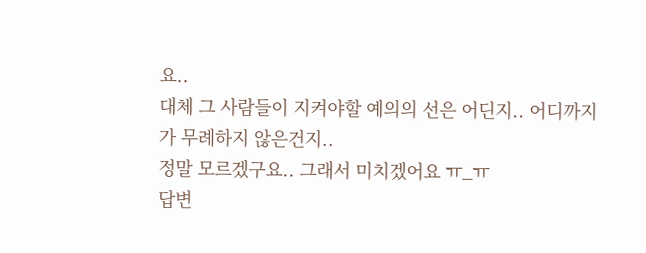요..
대체 그 사람들이 지켜야할 예의의 선은 어딘지.. 어디까지가 무례하지 않은건지..
정말 모르겠구요.. 그래서 미치겠어요 ㅠ_ㅠ
답변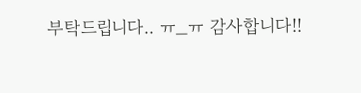부탁드립니다.. ㅠ_ㅠ 감사합니다!!